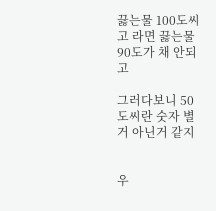끓는물 100도씨고 라면 끓는물 90도가 채 안되고

그러다보니 50도씨란 숫자 별거 아닌거 같지


우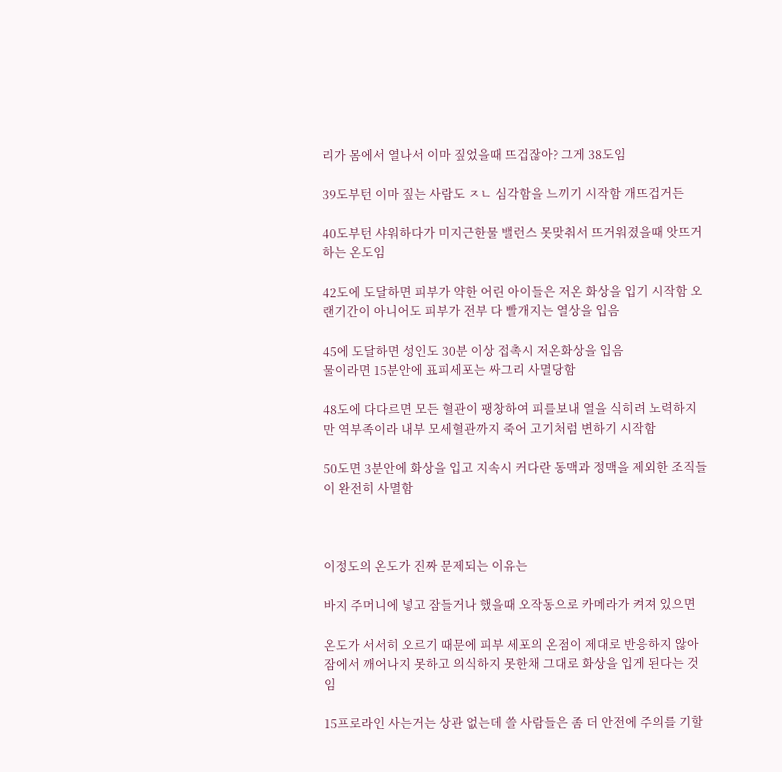리가 몸에서 열나서 이마 짚었을때 뜨겁잖아? 그게 38도임

39도부턴 이마 짚는 사람도 ㅈㄴ 심각함을 느끼기 시작함 개뜨겁거든

40도부턴 샤워하다가 미지근한물 밸런스 못맞춰서 뜨거워졌을때 앗뜨거하는 온도임

42도에 도달하면 피부가 약한 어린 아이들은 저온 화상을 입기 시작함 오랜기간이 아니어도 피부가 전부 다 빨개지는 열상을 입음

45에 도달하면 성인도 30분 이상 접촉시 저온화상을 입음
물이라면 15분안에 표피세포는 싸그리 사멸당함

48도에 다다르면 모든 혈관이 팽창하여 피를보내 열을 식히려 노력하지만 역부족이라 내부 모세혈관까지 죽어 고기처럼 변하기 시작함

50도면 3분안에 화상을 입고 지속시 커다란 동맥과 정맥을 제외한 조직들이 완전히 사멸함



이정도의 온도가 진짜 문제되는 이유는

바지 주머니에 넣고 잠들거나 했을때 오작동으로 카메라가 켜져 있으면

온도가 서서히 오르기 때문에 피부 세포의 온점이 제대로 반응하지 않아 잠에서 깨어나지 못하고 의식하지 못한채 그대로 화상을 입게 된다는 것임

15프로라인 사는거는 상관 없는데 쓸 사람들은 좀 더 안전에 주의를 기할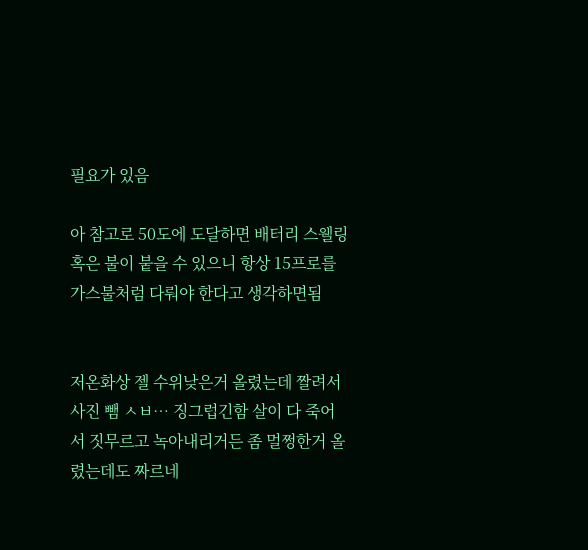필요가 있음

아 참고로 50도에 도달하면 배터리 스웰링 혹은 불이 붙을 수 있으니 항상 15프로를 가스불처럼 다뤄야 한다고 생각하면됨


저온화상 젤 수위낮은거 올렸는데 짤려서 사진 뺌 ㅅㅂ… 징그럽긴함 살이 다 죽어서 짓무르고 녹아내리거든 좀 멀쩡한거 올렸는데도 짜르네